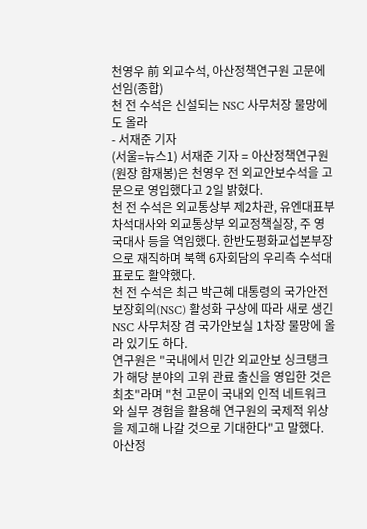천영우 前 외교수석, 아산정책연구원 고문에 선임(종합)
천 전 수석은 신설되는 NSC 사무처장 물망에도 올라
- 서재준 기자
(서울=뉴스1) 서재준 기자 = 아산정책연구원(원장 함재봉)은 천영우 전 외교안보수석을 고문으로 영입했다고 2일 밝혔다.
천 전 수석은 외교통상부 제2차관, 유엔대표부 차석대사와 외교통상부 외교정책실장, 주 영국대사 등을 역임했다. 한반도평화교섭본부장으로 재직하며 북핵 6자회담의 우리측 수석대표로도 활약했다.
천 전 수석은 최근 박근혜 대통령의 국가안전보장회의(NSC) 활성화 구상에 따라 새로 생긴 NSC 사무처장 겸 국가안보실 1차장 물망에 올라 있기도 하다.
연구원은 "국내에서 민간 외교안보 싱크탱크가 해당 분야의 고위 관료 출신을 영입한 것은 최초"라며 "천 고문이 국내외 인적 네트워크와 실무 경험을 활용해 연구원의 국제적 위상을 제고해 나갈 것으로 기대한다"고 말했다.
아산정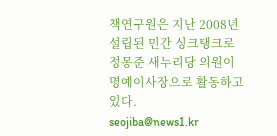책연구원은 지난 2008년 설립된 민간 싱크탱크로 정몽준 새누리당 의원이 명예이사장으로 활동하고 있다.
seojiba@news1.kr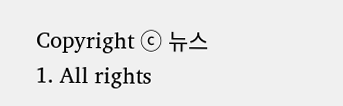Copyright ⓒ 뉴스1. All rights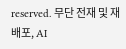reserved. 무단 전재 및 재배포, AI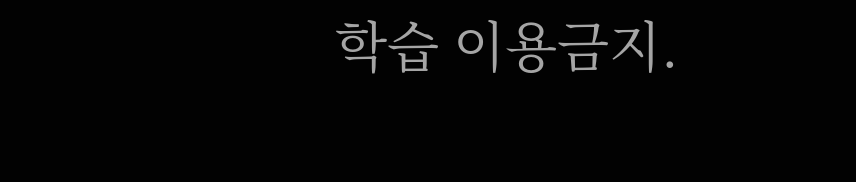학습 이용금지.